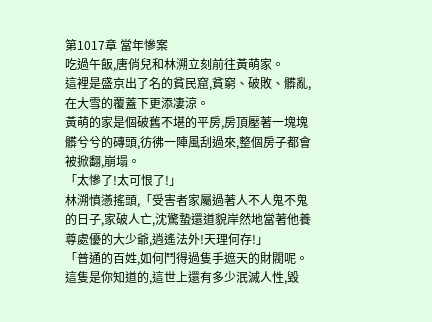第1017章 當年慘案
吃過午飯,唐俏兒和林溯立刻前往黃萌家。
這裡是盛京出了名的貧民窟,貧窮、破敗、髒亂,在大雪的覆蓋下更添凄涼。
黃萌的家是個破舊不堪的平房,房頂壓著一塊塊髒兮兮的磚頭,彷彿一陣風刮過來,整個房子都會被掀翻,崩塌。
「太慘了!太可恨了!」
林溯憤懣搖頭,「受害者家屬過著人不人鬼不鬼的日子,家破人亡,沈驚蟄還道貌岸然地當著他養尊處優的大少爺,逍遙法外!天理何存!」
「普通的百姓,如何鬥得過隻手遮天的財閥呢。這隻是你知道的,這世上還有多少泯滅人性,毀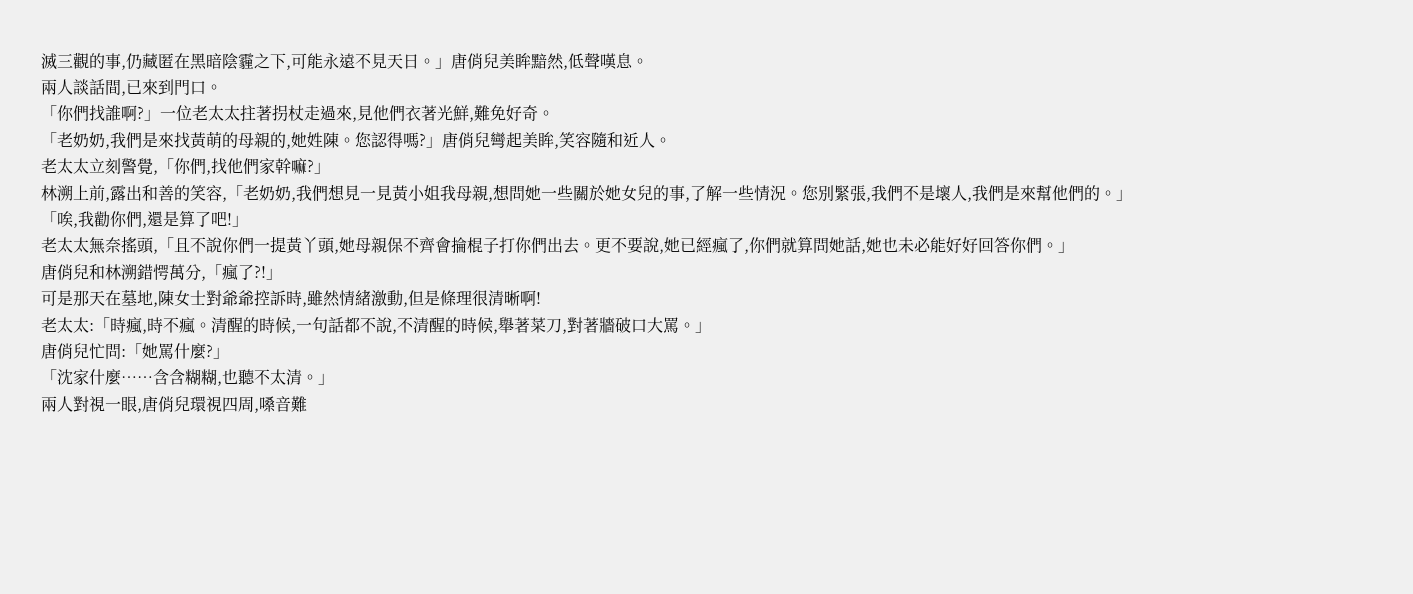滅三觀的事,仍藏匿在黑暗陰霾之下,可能永遠不見天日。」唐俏兒美眸黯然,低聲嘆息。
兩人談話間,已來到門口。
「你們找誰啊?」一位老太太拄著拐杖走過來,見他們衣著光鮮,難免好奇。
「老奶奶,我們是來找黃萌的母親的,她姓陳。您認得嗎?」唐俏兒彎起美眸,笑容隨和近人。
老太太立刻警覺,「你們,找他們家幹嘛?」
林溯上前,露出和善的笑容,「老奶奶,我們想見一見黃小姐我母親,想問她一些關於她女兒的事,了解一些情況。您別緊張,我們不是壞人,我們是來幫他們的。」
「唉,我勸你們,還是算了吧!」
老太太無奈搖頭,「且不說你們一提黃丫頭,她母親保不齊會掄棍子打你們出去。更不要說,她已經瘋了,你們就算問她話,她也未必能好好回答你們。」
唐俏兒和林溯錯愕萬分,「瘋了?!」
可是那天在墓地,陳女士對爺爺控訴時,雖然情緒激動,但是條理很清晰啊!
老太太:「時瘋,時不瘋。清醒的時候,一句話都不說,不清醒的時候,舉著菜刀,對著牆破口大罵。」
唐俏兒忙問:「她罵什麼?」
「沈家什麼……含含糊糊,也聽不太清。」
兩人對視一眼,唐俏兒環視四周,嗓音難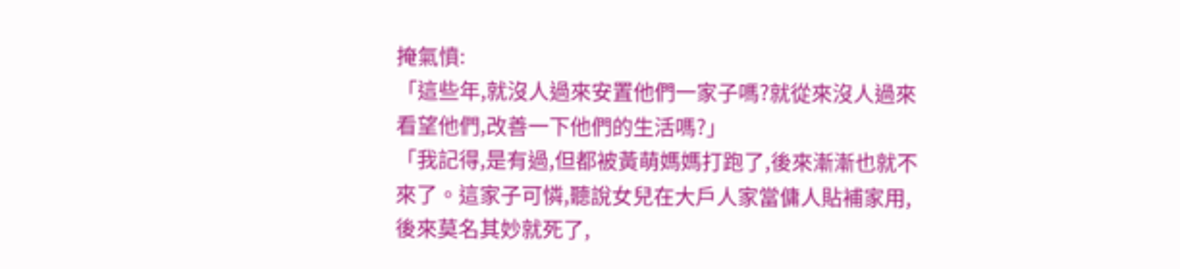掩氣憤:
「這些年,就沒人過來安置他們一家子嗎?就從來沒人過來看望他們,改善一下他們的生活嗎?」
「我記得,是有過,但都被黃萌媽媽打跑了,後來漸漸也就不來了。這家子可憐,聽說女兒在大戶人家當傭人貼補家用,後來莫名其妙就死了,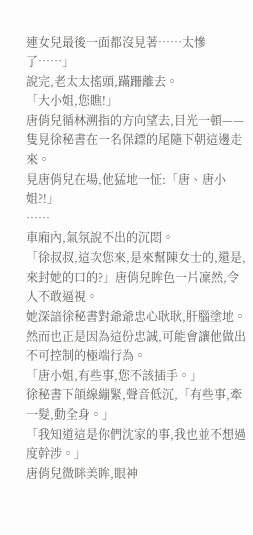連女兒最後一面都沒見著……太慘了……」
說完,老太太搖頭,蹣跚離去。
「大小姐,您瞧!」
唐俏兒循林溯指的方向望去,目光一頓——
隻見徐秘書在一名保鏢的尾隨下朝這邊走來。
見唐俏兒在場,他猛地一怔:「唐、唐小姐?!」
……
車廂內,氣氛說不出的沉悶。
「徐叔叔,這次您來,是來幫陳女士的,還是,來封她的口的?」唐俏兒眸色一片凜然,令人不敢逼視。
她深諳徐秘書對爺爺忠心耿耿,肝腦塗地。然而也正是因為這份忠誠,可能會讓他做出不可控制的極端行為。
「唐小姐,有些事,您不該插手。」
徐秘書下頜線繃緊,聲音低沉,「有些事,牽一髮,動全身。」
「我知道這是你們沈家的事,我也並不想過度幹涉。」
唐俏兒微眯美眸,眼神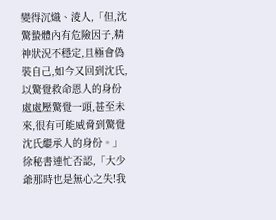變得沉熾、淩人,「但,沈驚蟄體內有危險因子,精神狀況不穩定,且極會偽裝自己,如今又回到沈氏,以驚覺救命恩人的身份處處壓驚覺一頭,甚至未來,很有可能威脅到驚覺沈氏繼承人的身份。」
徐秘書連忙否認,「大少爺那時也是無心之失!我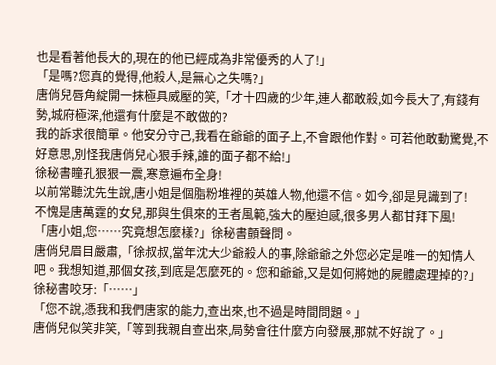也是看著他長大的,現在的他已經成為非常優秀的人了!」
「是嗎?您真的覺得,他殺人,是無心之失嗎?」
唐俏兒唇角綻開一抹極具威壓的笑,「才十四歲的少年,連人都敢殺,如今長大了,有錢有勢,城府極深,他還有什麼是不敢做的?
我的訴求很簡單。他安分守己,我看在爺爺的面子上,不會跟他作對。可若他敢動驚覺,不好意思,別怪我唐俏兒心狠手辣,誰的面子都不給!」
徐秘書瞳孔狠狠一震,寒意遍布全身!
以前常聽沈先生說,唐小姐是個脂粉堆裡的英雄人物,他還不信。如今,卻是見識到了!
不愧是唐萬霆的女兒,那與生俱來的王者風範,強大的壓迫感,很多男人都甘拜下風!
「唐小姐,您……究竟想怎麼樣?」徐秘書顫聲問。
唐俏兒眉目嚴肅,「徐叔叔,當年沈大少爺殺人的事,除爺爺之外您必定是唯一的知情人吧。我想知道,那個女孩,到底是怎麼死的。您和爺爺,又是如何將她的屍體處理掉的?」
徐秘書咬牙:「……」
「您不說,憑我和我們唐家的能力,查出來,也不過是時間問題。」
唐俏兒似笑非笑,「等到我親自查出來,局勢會往什麼方向發展,那就不好說了。」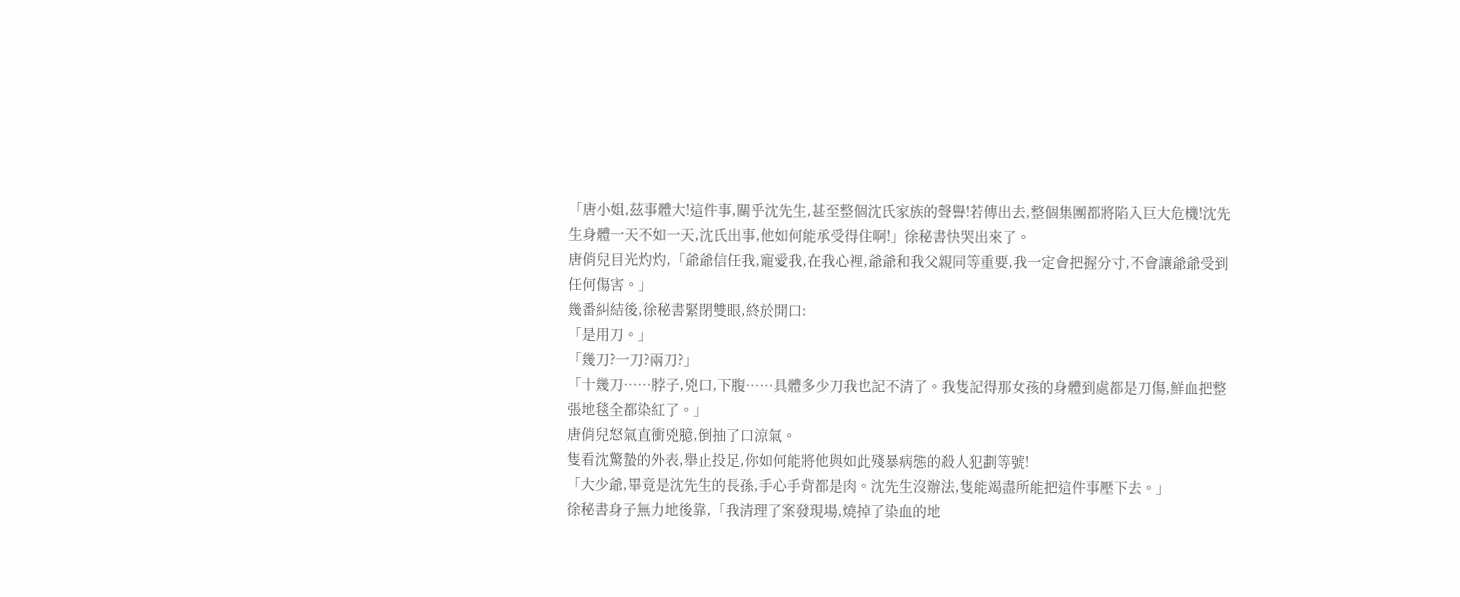「唐小姐,茲事體大!這件事,關乎沈先生,甚至整個沈氏家族的聲譽!若傳出去,整個集團都將陷入巨大危機!沈先生身體一天不如一天,沈氏出事,他如何能承受得住啊!」徐秘書快哭出來了。
唐俏兒目光灼灼,「爺爺信任我,寵愛我,在我心裡,爺爺和我父親同等重要,我一定會把握分寸,不會讓爺爺受到任何傷害。」
幾番糾結後,徐秘書緊閉雙眼,終於開口:
「是用刀。」
「幾刀?一刀?兩刀?」
「十幾刀……脖子,兇口,下腹……具體多少刀我也記不清了。我隻記得那女孩的身體到處都是刀傷,鮮血把整張地毯全都染紅了。」
唐俏兒怒氣直衝兇臆,倒抽了口涼氣。
隻看沈驚蟄的外表,舉止投足,你如何能將他與如此殘暴病態的殺人犯劃等號!
「大少爺,畢竟是沈先生的長孫,手心手背都是肉。沈先生沒辦法,隻能竭盡所能把這件事壓下去。」
徐秘書身子無力地後靠,「我清理了案發現場,燒掉了染血的地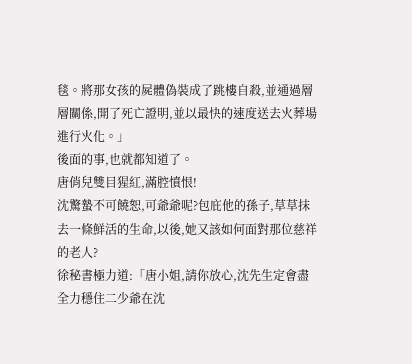毯。將那女孩的屍體偽裝成了跳樓自殺,並通過層層關係,開了死亡證明,並以最快的速度送去火葬場進行火化。」
後面的事,也就都知道了。
唐俏兒雙目猩紅,滿腔憤恨!
沈驚蟄不可饒恕,可爺爺呢?包庇他的孫子,草草抹去一條鮮活的生命,以後,她又該如何面對那位慈祥的老人?
徐秘書極力道:「唐小姐,請你放心,沈先生定會盡全力穩住二少爺在沈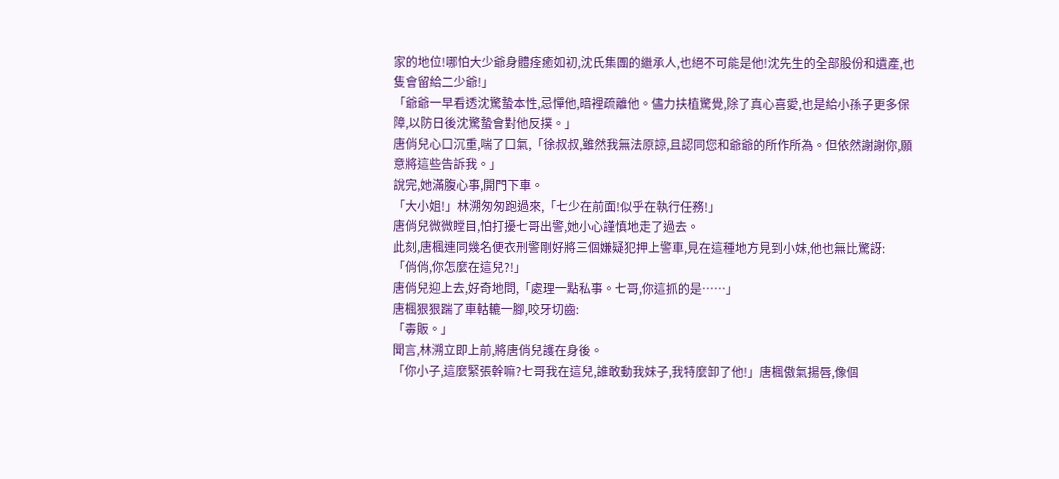家的地位!哪怕大少爺身體痊癒如初,沈氏集團的繼承人,也絕不可能是他!沈先生的全部股份和遺產,也隻會留給二少爺!」
「爺爺一早看透沈驚蟄本性,忌憚他,暗裡疏離他。儘力扶植驚覺,除了真心喜愛,也是給小孫子更多保障,以防日後沈驚蟄會對他反撲。」
唐俏兒心口沉重,喘了口氣,「徐叔叔,雖然我無法原諒,且認同您和爺爺的所作所為。但依然謝謝你,願意將這些告訴我。」
說完,她滿腹心事,開門下車。
「大小姐!」林溯匆匆跑過來,「七少在前面!似乎在執行任務!」
唐俏兒微微瞠目,怕打擾七哥出警,她小心謹慎地走了過去。
此刻,唐楓連同幾名便衣刑警剛好將三個嫌疑犯押上警車,見在這種地方見到小妹,他也無比驚訝:
「俏俏,你怎麼在這兒?!」
唐俏兒迎上去,好奇地問,「處理一點私事。七哥,你這抓的是……」
唐楓狠狠踹了車軲轆一腳,咬牙切齒:
「毒販。」
聞言,林溯立即上前,將唐俏兒護在身後。
「你小子,這麼緊張幹嘛?七哥我在這兒,誰敢動我妹子,我特麼卸了他!」唐楓傲氣揚唇,像個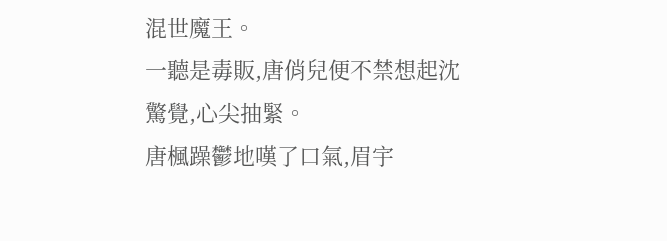混世魔王。
一聽是毒販,唐俏兒便不禁想起沈驚覺,心尖抽緊。
唐楓躁鬱地嘆了口氣,眉宇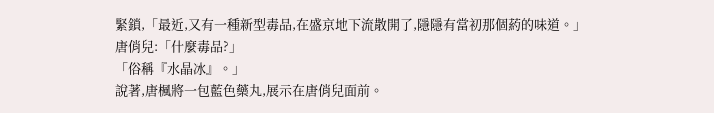緊鎖,「最近,又有一種新型毒品,在盛京地下流散開了,隱隱有當初那個葯的味道。」
唐俏兒:「什麼毒品?」
「俗稱『水晶冰』。」
說著,唐楓將一包藍色藥丸,展示在唐俏兒面前。